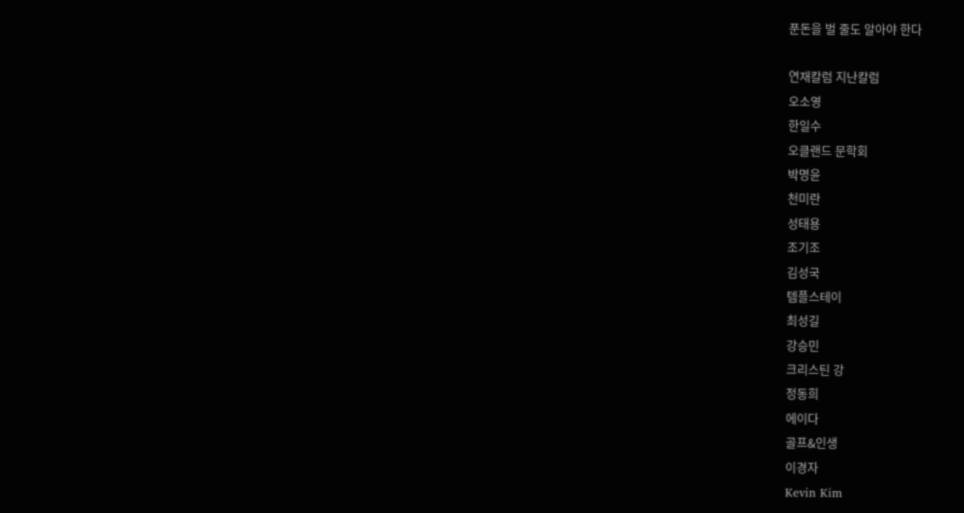푼돈을 벌 줄도 알아야 한다

연재칼럼 지난칼럼
오소영
한일수
오클랜드 문학회
박명윤
천미란
성태용
조기조
김성국
템플스테이
최성길
강승민
크리스틴 강
정동희
에이다
골프&인생
이경자
Kevin Kim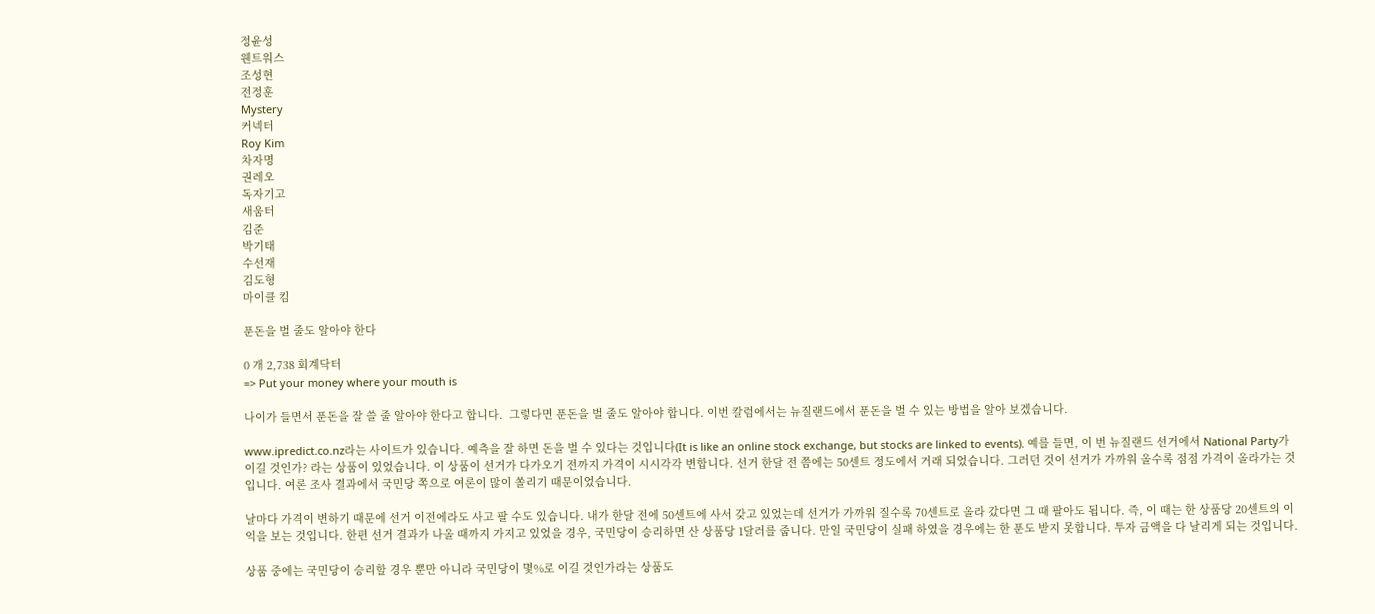정윤성
웬트워스
조성현
전정훈
Mystery
커넥터
Roy Kim
차자명
권레오
독자기고
새움터
김준
박기태
수선재
김도형
마이클 킴

푼돈을 벌 줄도 알아야 한다

0 개 2,738 회계닥터
=> Put your money where your mouth is

나이가 들면서 푼돈을 잘 쓸 줄 알아야 한다고 합니다.  그렇다면 푼돈을 벌 줄도 알아야 합니다. 이번 칼럼에서는 뉴질랜드에서 푼돈을 벌 수 있는 방법을 알아 보겠습니다.

www.ipredict.co.nz라는 사이트가 있습니다. 예측을 잘 하면 돈을 벌 수 있다는 것입니다(It is like an online stock exchange, but stocks are linked to events). 예를 들면, 이 번 뉴질랜드 선거에서 National Party가 이길 것인가? 라는 상품이 있었습니다. 이 상품이 선거가 다가오기 전까지 가격이 시시각각 변합니다. 선거 한달 전 쯤에는 50센트 정도에서 거래 되었습니다. 그러던 것이 선거가 가까워 올수록 점점 가격이 올라가는 것입니다. 여론 조사 결과에서 국민당 쪽으로 여론이 많이 쏠리기 때문이었습니다.

날마다 가격이 변하기 때문에 선거 이전에라도 사고 팔 수도 있습니다. 내가 한달 전에 50센트에 사서 갖고 있었는데 선거가 가까워 질수록 70센트로 올라 갔다면 그 때 팔아도 됩니다. 즉, 이 때는 한 상품당 20센트의 이익을 보는 것입니다. 한편 선거 결과가 나올 때까지 가지고 있었을 경우, 국민당이 승리하면 산 상품당 1달러를 줍니다. 만일 국민당이 실패 하였을 경우에는 한 푼도 받지 못합니다. 투자 금액을 다 날리게 되는 것입니다.

상품 중에는 국민당이 승리할 경우 뿐만 아니라 국민당이 몇%로 이길 것인가라는 상품도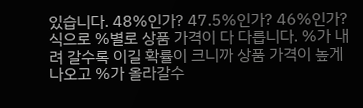있습니다. 48%인가? 47.5%인가? 46%인가? 식으로 %별로 상품 가격이 다 다릅니다. %가 내려 갈수록 이길 확률이 크니까 상품 가격이 높게 나오고 %가 올라갈수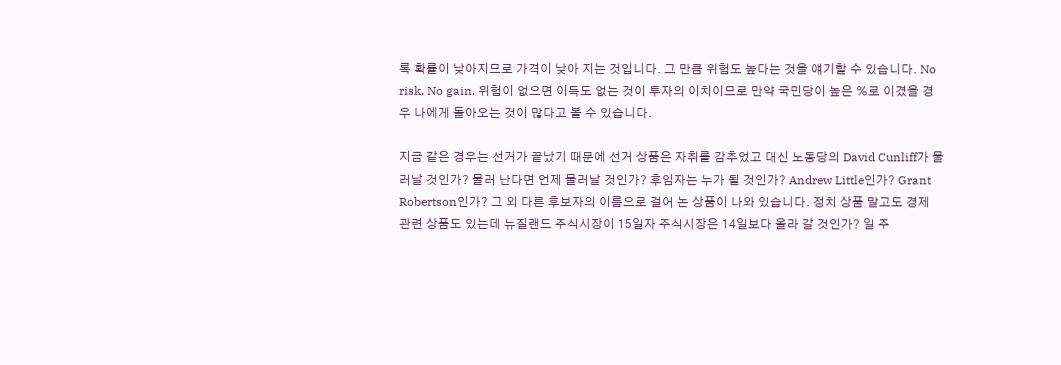록 확률이 낮아지므로 가격이 낮아 지는 것입니다. 그 만큼 위험도 높다는 것을 얘기할 수 있습니다. No risk, No gain. 위험이 없으면 이득도 없는 것이 투자의 이치이므로 만약 국민당이 높은 %로 이겼을 경우 나에게 돌아오는 것이 많다고 볼 수 있습니다.

지금 같은 경우는 선거가 끝났기 때문에 선거 상품은 자취를 감추었고 대신 노동당의 David Cunliff가 물러날 것인가? 물러 난다면 언제 물러날 것인가? 후임자는 누가 될 것인가? Andrew Little인가? Grant Robertson인가? 그 외 다른 후보자의 이름으로 걸어 논 상품이 나와 있습니다. 정치 상품 말고도 경제 관련 상품도 있는데 뉴질랜드 주식시장이 15일자 주식시장은 14일보다 올라 갈 것인가? 일 주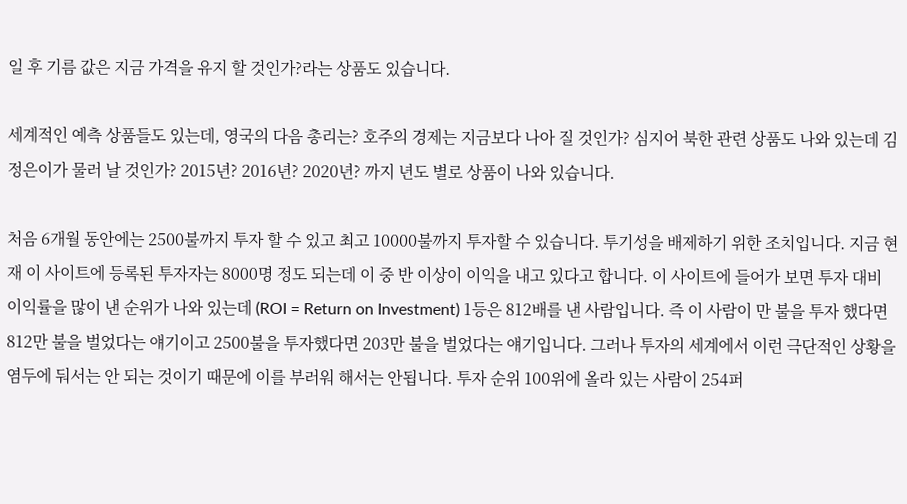일 후 기름 값은 지금 가격을 유지 할 것인가?라는 상품도 있습니다.

세계적인 예측 상품들도 있는데, 영국의 다음 총리는? 호주의 경제는 지금보다 나아 질 것인가? 심지어 북한 관련 상품도 나와 있는데 김정은이가 물러 날 것인가? 2015년? 2016년? 2020년? 까지 년도 별로 상품이 나와 있습니다.

처음 6개월 동안에는 2500불까지 투자 할 수 있고 최고 10000불까지 투자할 수 있습니다. 투기성을 배제하기 위한 조치입니다. 지금 현재 이 사이트에 등록된 투자자는 8000명 정도 되는데 이 중 반 이상이 이익을 내고 있다고 합니다. 이 사이트에 들어가 보면 투자 대비 이익률을 많이 낸 순위가 나와 있는데 (ROI = Return on Investment) 1등은 812배를 낸 사람입니다. 즉 이 사람이 만 불을 투자 했다면 812만 불을 벌었다는 얘기이고 2500불을 투자했다면 203만 불을 벌었다는 얘기입니다. 그러나 투자의 세계에서 이런 극단적인 상황을 염두에 둬서는 안 되는 것이기 때문에 이를 부러워 해서는 안됩니다. 투자 순위 100위에 올라 있는 사람이 254퍼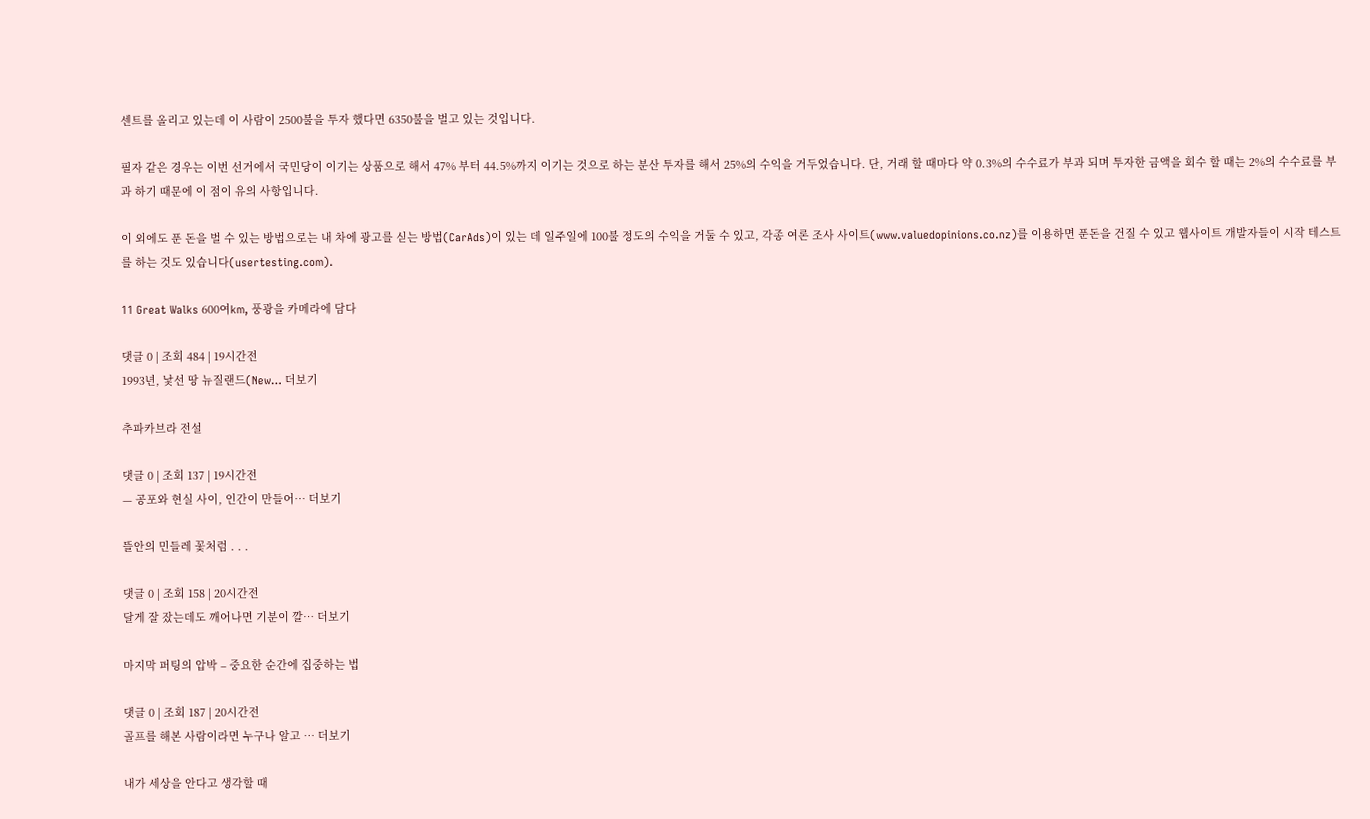센트를 올리고 있는데 이 사람이 2500불을 투자 했다면 6350불을 벌고 있는 것입니다.

필자 같은 경우는 이번 선거에서 국민당이 이기는 상품으로 해서 47% 부터 44.5%까지 이기는 것으로 하는 분산 투자를 해서 25%의 수익을 거두었습니다. 단, 거래 할 때마다 약 0.3%의 수수료가 부과 되며 투자한 금액을 회수 할 때는 2%의 수수료를 부과 하기 때문에 이 점이 유의 사항입니다.

이 외에도 푼 돈을 벌 수 있는 방법으로는 내 차에 광고를 싣는 방법(CarAds)이 있는 데 일주일에 100불 정도의 수익을 거둘 수 있고, 각종 여론 조사 사이트(www.valuedopinions.co.nz)를 이용하면 푼돈을 건질 수 있고 웹사이트 개발자들이 시작 테스트를 하는 것도 있습니다(usertesting.com).

11 Great Walks 600여km, 풍광을 카메라에 담다

댓글 0 | 조회 484 | 19시간전
1993년, 낯선 땅 뉴질랜드(New… 더보기

추파카브라 전설

댓글 0 | 조회 137 | 19시간전
— 공포와 현실 사이, 인간이 만들어… 더보기

뜰안의 민들레 꽃처럼 . . .

댓글 0 | 조회 158 | 20시간전
달게 잘 잤는데도 깨어나면 기분이 깔… 더보기

마지막 퍼팅의 압박 – 중요한 순간에 집중하는 법

댓글 0 | 조회 187 | 20시간전
골프를 해본 사람이라면 누구나 알고 … 더보기

내가 세상을 안다고 생각할 때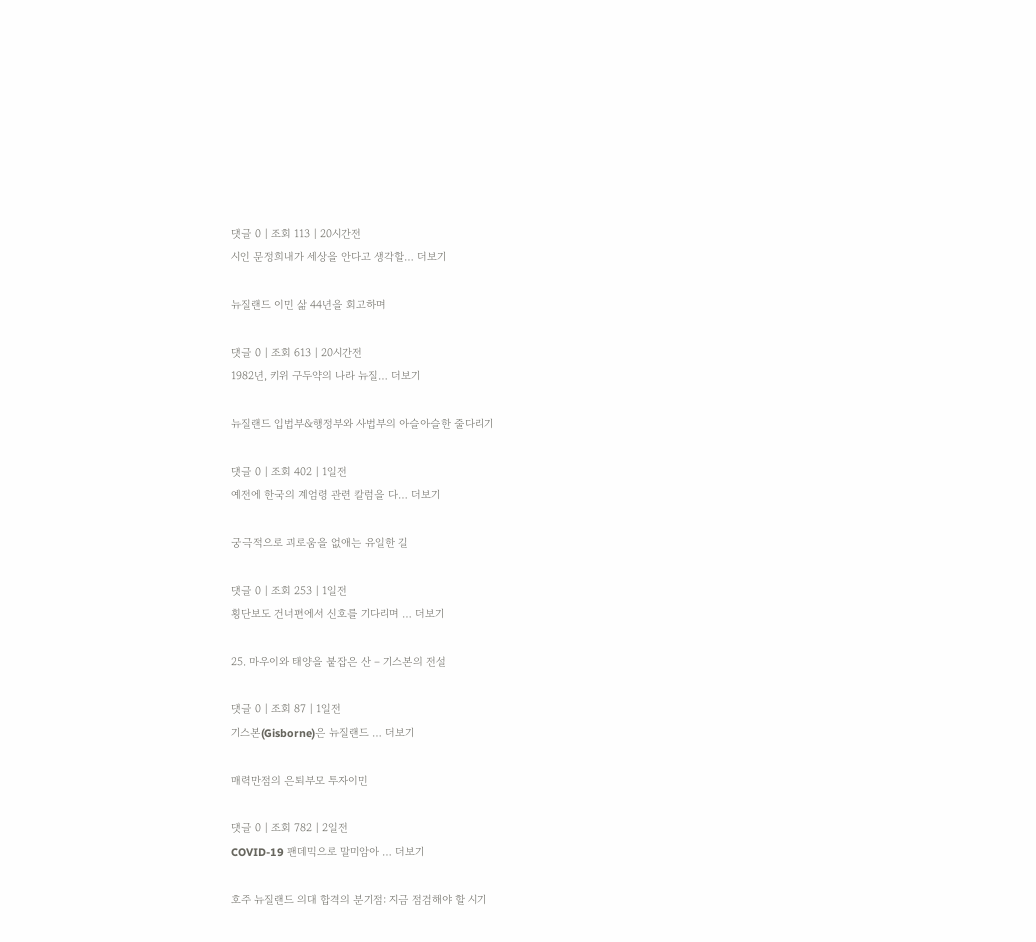댓글 0 | 조회 113 | 20시간전
시인 문정희내가 세상을 안다고 생각할… 더보기

뉴질랜드 이민 삶 44년을 회고하며

댓글 0 | 조회 613 | 20시간전
1982년, 키위 구두약의 나라 뉴질… 더보기

뉴질랜드 입법부&행정부와 사법부의 아슬아슬한 줄다리기

댓글 0 | 조회 402 | 1일전
예전에 한국의 계엄령 관련 칼럼을 다… 더보기

궁극적으로 괴로움을 없애는 유일한 길

댓글 0 | 조회 253 | 1일전
횡단보도 건너편에서 신호를 기다리며 … 더보기

25. 마우이와 태양을 붙잡은 산 – 기스본의 전설

댓글 0 | 조회 87 | 1일전
기스본(Gisborne)은 뉴질랜드 … 더보기

매력만점의 은퇴부모 투자이민

댓글 0 | 조회 782 | 2일전
COVID-19 팬데믹으로 말미암아 … 더보기

호주 뉴질랜드 의대 합격의 분기점: 지금 점검해야 할 시기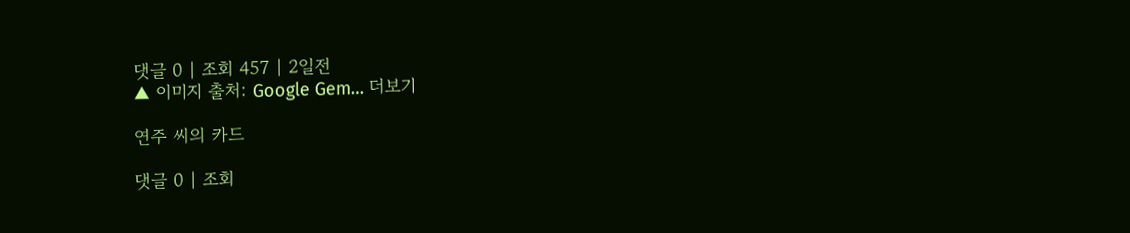댓글 0 | 조회 457 | 2일전
▲ 이미지 출처: Google Gem… 더보기

연주 씨의 카드

댓글 0 | 조회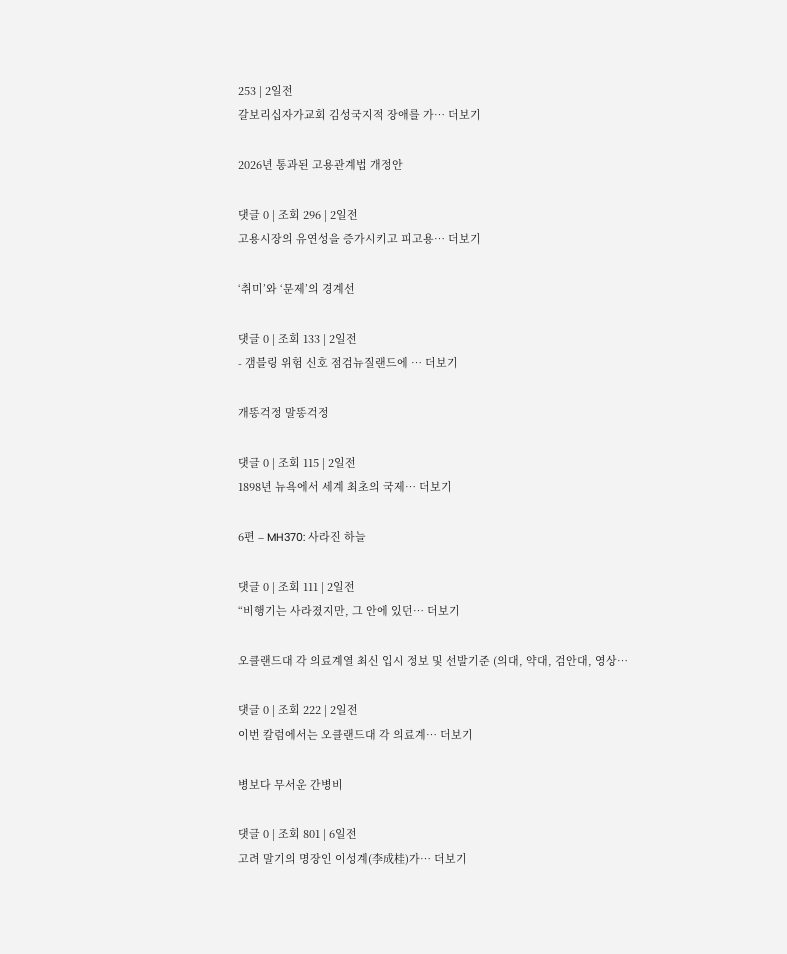253 | 2일전
갈보리십자가교회 김성국지적 장애를 가… 더보기

2026년 통과된 고용관계법 개정안

댓글 0 | 조회 296 | 2일전
고용시장의 유연성을 증가시키고 피고용… 더보기

‘취미’와 ‘문제’의 경계선

댓글 0 | 조회 133 | 2일전
- 갬블링 위험 신호 점검뉴질랜드에 … 더보기

개똥걱정 말똥걱정

댓글 0 | 조회 115 | 2일전
1898년 뉴욕에서 세계 최초의 국제… 더보기

6편 – MH370: 사라진 하늘

댓글 0 | 조회 111 | 2일전
“비행기는 사라졌지만, 그 안에 있던… 더보기

오클랜드대 각 의료계열 최신 입시 정보 및 선발기준 (의대, 약대, 검안대, 영상…

댓글 0 | 조회 222 | 2일전
이번 칼럼에서는 오클랜드대 각 의료계… 더보기

병보다 무서운 간병비

댓글 0 | 조회 801 | 6일전
고려 말기의 명장인 이성계(李成桂)가… 더보기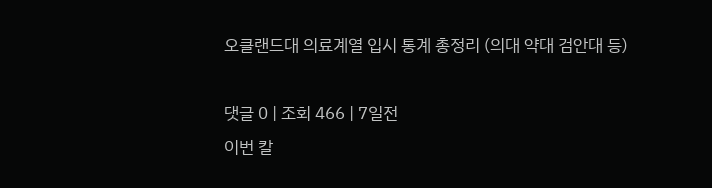오클랜드대 의료계열 입시 통계 총정리 (의대 약대 검안대 등)

댓글 0 | 조회 466 | 7일전
이번 칼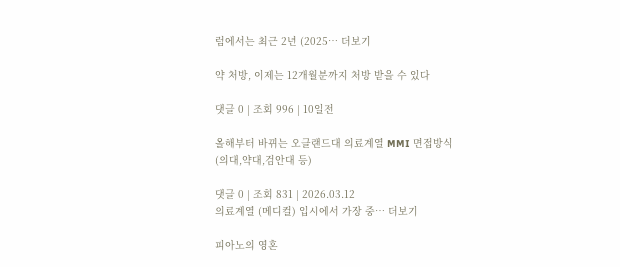럼에서는 최근 2년 (2025… 더보기

약 처방, 이제는 12개월분까지 처방 받을 수 있다

댓글 0 | 조회 996 | 10일전

올해부터 바뀌는 오클랜드대 의료계열 MMI 면접방식 (의대,약대,검안대 등)

댓글 0 | 조회 831 | 2026.03.12
의료계열 (메디컬) 입시에서 가장 중… 더보기

피아노의 영혼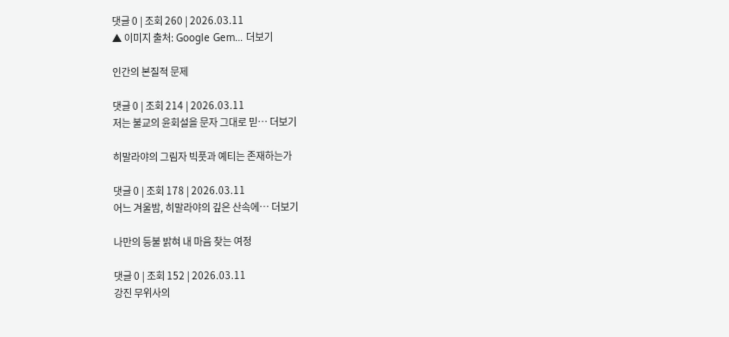댓글 0 | 조회 260 | 2026.03.11
▲ 이미지 출처: Google Gem… 더보기

인간의 본질적 문제

댓글 0 | 조회 214 | 2026.03.11
저는 불교의 윤회설을 문자 그대로 믿… 더보기

히말라야의 그림자 빅풋과 예티는 존재하는가

댓글 0 | 조회 178 | 2026.03.11
어느 겨울밤, 히말라야의 깊은 산속에… 더보기

나만의 등불 밝혀 내 마음 찾는 여정

댓글 0 | 조회 152 | 2026.03.11
강진 무위사의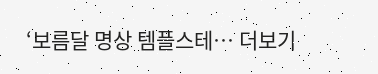‘보름달 명상 템플스테… 더보기